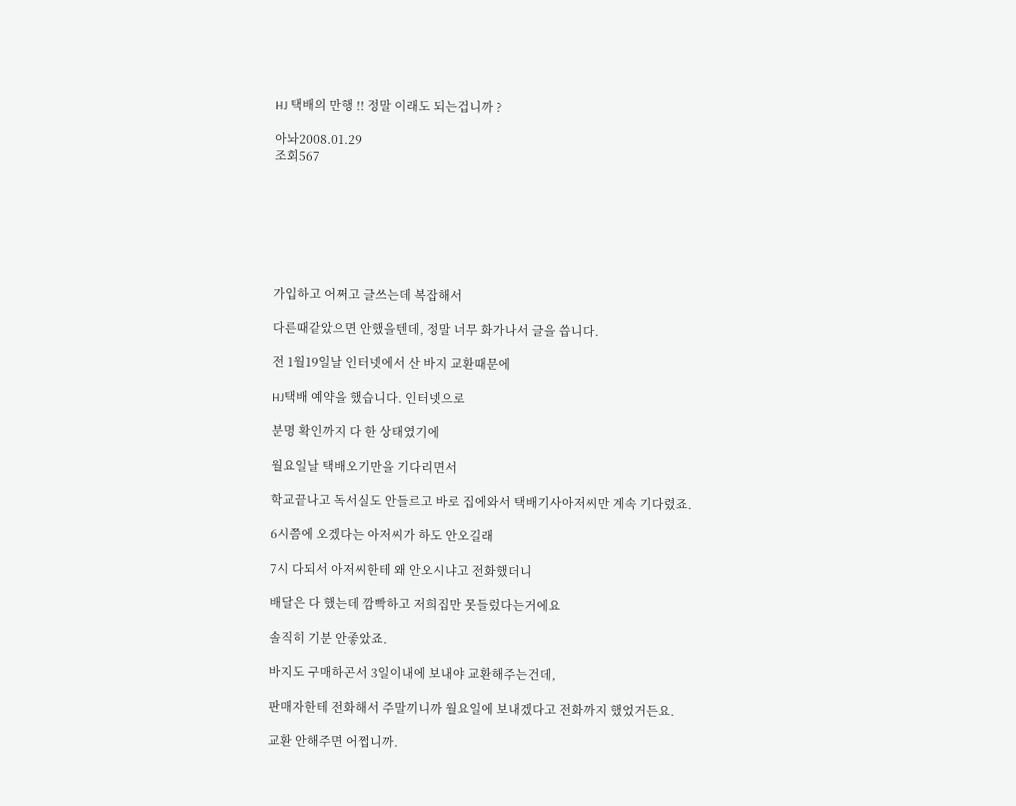HJ 택배의 만행 !! 정말 이래도 되는겁니까 ?

아놔2008.01.29
조회567







가입하고 어쩌고 글쓰는데 복잡해서

다른때같았으면 안했을텐데, 정말 너무 화가나서 글을 씁니다.

전 1월19일날 인터넷에서 산 바지 교환때문에

HJ택배 예약을 했습니다. 인터넷으로

분명 확인까지 다 한 상태였기에

월요일날 택배오기만을 기다리면서

학교끝나고 독서실도 안들르고 바로 집에와서 택배기사아저씨만 계속 기다렸죠.

6시쯤에 오겠다는 아저씨가 하도 안오길래

7시 다되서 아저씨한테 왜 안오시냐고 전화했더니

배달은 다 했는데 깜빡하고 저희집만 못들렀다는거에요

솔직히 기분 안좋았죠.

바지도 구매하곤서 3일이내에 보내야 교환해주는건데,

판매자한테 전화해서 주말끼니까 월요일에 보내겠다고 전화까지 했었거든요.

교환 안해주면 어쩝니까.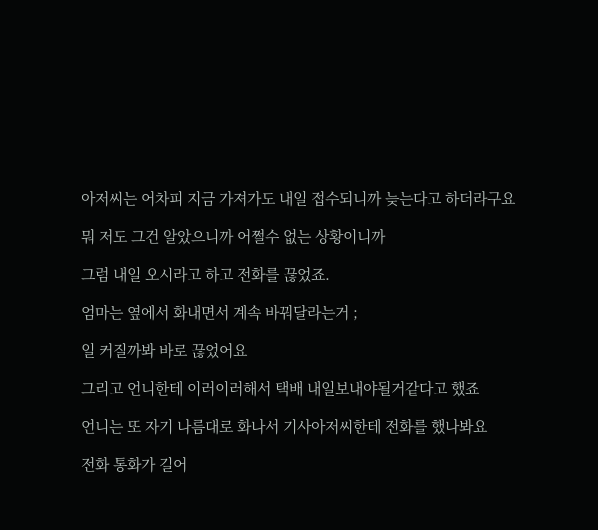아저씨는 어차피 지금 가져가도 내일 접수되니까 늦는다고 하더라구요

뭐 저도 그건 알았으니까 어쩔수 없는 상황이니까

그럼 내일 오시라고 하고 전화를 끊었죠.

엄마는 옆에서 화내면서 계속 바꿔달라는거 ;

일 커질까봐 바로 끊었어요

그리고 언니한테 이러이러해서 택배 내일보내야될거같다고 했죠

언니는 또 자기 나름대로 화나서 기사아저씨한테 전화를 했나봐요

전화 통화가 길어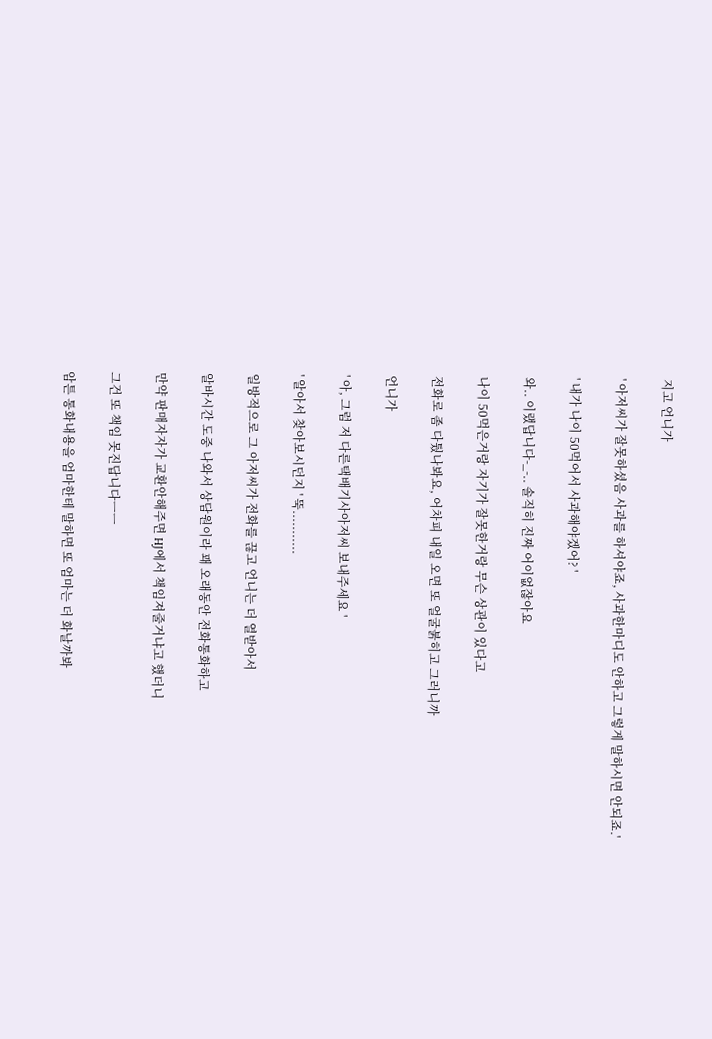지고 언니가

' 아저씨가 잘못하셨음 사과를 하셔야죠, 사과한마디도 안하고 그렇게 말하시면 안되죠.'

' 내가 나이 50먹어서 사과해야겠어? '

와.. 이랬답니다-_-.. 솔직히 진짜 어이없잖아요

나이 50먹은거랑 자기가 잘못한거랑 무슨 상관이 있다고

전화로 좀 다퉜나봐요, 어차피 내일 오면 또 얼굴붉히고 그러니까

언니가

' 아, 그럼 저 다른택배기사아저씨 보내주세요 '

' 알아서 찾아보시던지 ' 뚝...........

일방적으로 그 아저씨가 전화를 끊고 언니는 더 열받아서

알바시간 도중 나와서 상담원이라 꽤 오래동안 전화통화하고

만약 판매자자가 교환안해주면 HJ에서 책임져줄거냐고 했더니

그건 또 책임 못진답니다ㅡㅡ

암튼 통화내용을 엄마한테 말하면 또 엄마는 더 화날까봐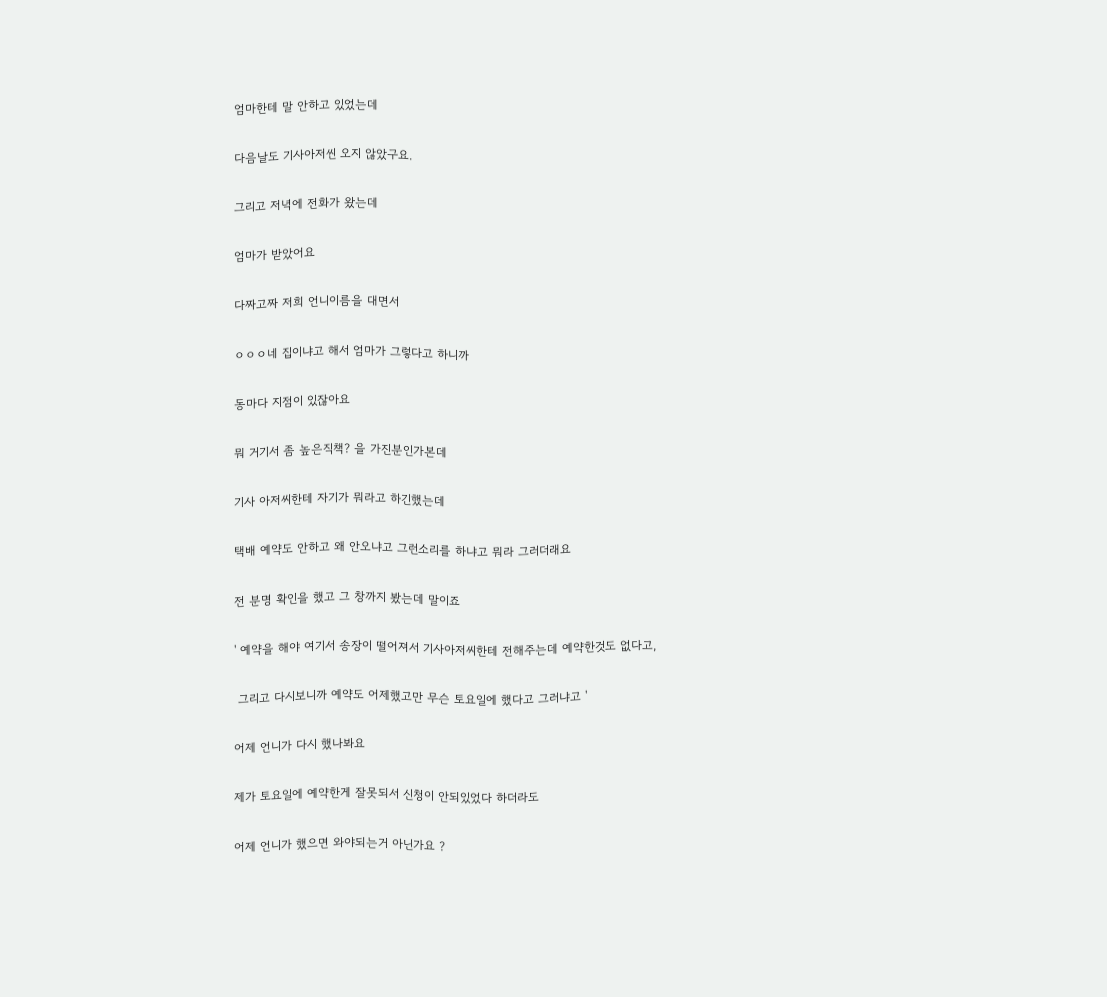엄마한테 말 안하고 있었는데

다음날도 기사아저씬 오지 않았구요.

그리고 저녁에 전화가 왔는데

엄마가 받았어요

다짜고짜 저희 언니이름을 대면서

ㅇㅇㅇ네 집이냐고 해서 엄마가 그렇다고 하니까

동마다 지점이 있잖아요

뭐 거기서 좀 높은직책? 을 가진분인가본데

기사 아저씨한테 자기가 뭐라고 하긴했는데

택배 예약도 안하고 왜 안오냐고 그런소리를 하냐고 뭐라 그러더래요

전 분명 확인을 했고 그 창까지 봤는데 말이죠

' 예약을 해야 여기서 송장이 떨어져서 기사아저씨한테 전해주는데 예약한것도 없다고,

 그리고 다시보니까 예약도 어제했고만 무슨 토요일에 했다고 그러냐고 '

어제 언니가 다시 했나봐요

제가 토요일에 예약한게 잘못되서 신청이 안되있었다 하더라도

어제 언니가 했으면 와야되는거 아닌가요 ?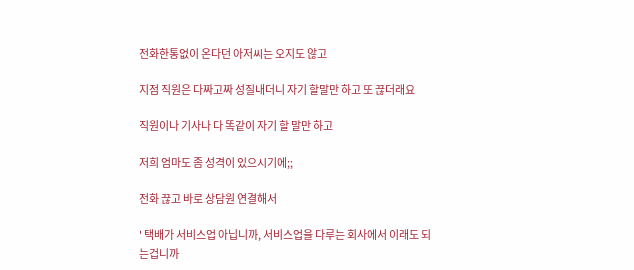전화한통없이 온다던 아저씨는 오지도 않고

지점 직원은 다짜고짜 성질내더니 자기 할말만 하고 또 끊더래요

직원이나 기사나 다 똑같이 자기 할 말만 하고

저희 엄마도 좀 성격이 있으시기에;;

전화 끊고 바로 상담원 연결해서

' 택배가 서비스업 아닙니까, 서비스업을 다루는 회사에서 이래도 되는겁니까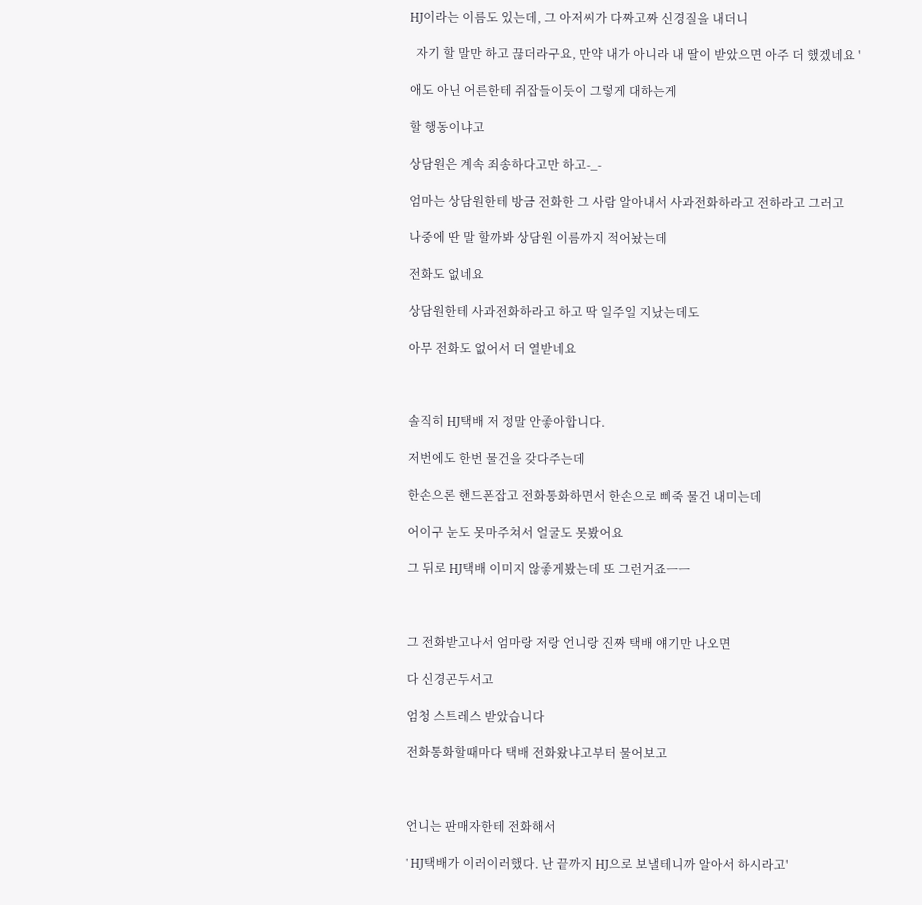HJ이라는 이름도 있는데, 그 아저씨가 다짜고짜 신경질을 내더니

  자기 할 말만 하고 끊더라구요, 만약 내가 아니라 내 딸이 받았으면 아주 더 했겠네요 '

애도 아닌 어른한테 쥐잡들이듯이 그렇게 대하는게

할 행동이냐고

상담원은 계속 죄송하다고만 하고-_-

엄마는 상담원한테 방금 전화한 그 사람 알아내서 사과전화하라고 전하라고 그러고

나중에 딴 말 할까봐 상담원 이름까지 적어놨는데

전화도 없네요

상담원한테 사과전화하라고 하고 딱 일주일 지났는데도

아무 전화도 없어서 더 열받네요



솔직히 HJ택배 저 정말 안좋아합니다.

저번에도 한번 물건을 갖다주는데

한손으론 핸드폰잡고 전화통화하면서 한손으로 삐죽 물건 내미는데

어이구 눈도 못마주쳐서 얼굴도 못봤어요

그 뒤로 HJ택배 이미지 않좋게봤는데 또 그런거죠ㅡㅡ



그 전화받고나서 엄마랑 저랑 언니랑 진짜 택배 얘기만 나오면

다 신경곤두서고

엄청 스트레스 받았습니다

전화통화할때마다 택배 전화왔냐고부터 물어보고



언니는 판매자한테 전화해서

' HJ택배가 이러이러했다. 난 끝까지 HJ으로 보낼테니까 알아서 하시라고'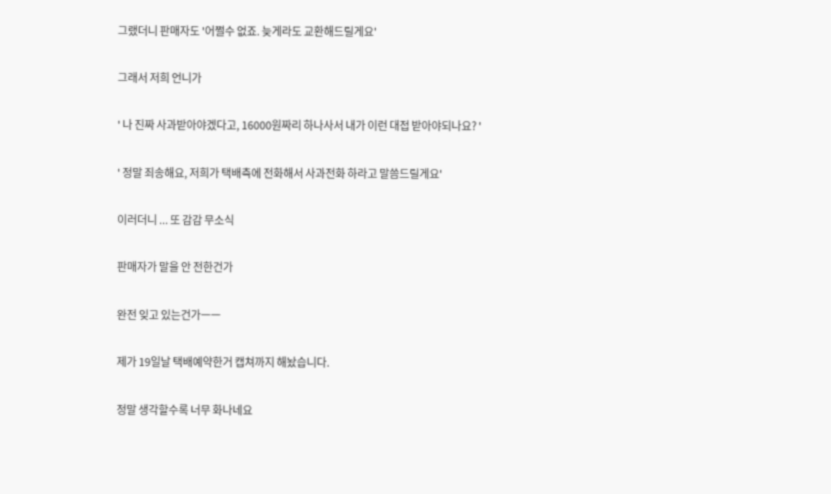그랬더니 판매자도 '어쩔수 없죠. 늦게라도 교환해드릴게요'

그래서 저희 언니가

' 나 진짜 사과받아야겠다고, 16000원짜리 하나사서 내가 이런 대접 받아야되나요? '

' 정말 죄송해요, 저희가 택배측에 전화해서 사과전화 하라고 말씀드릴게요'

이러더니 ... 또 감감 무소식

판매자가 말을 안 전한건가

완전 잊고 있는건가ㅡㅡ

제가 19일날 택배예약한거 캡쳐까지 해놨습니다.

정말 생각할수록 너무 화나네요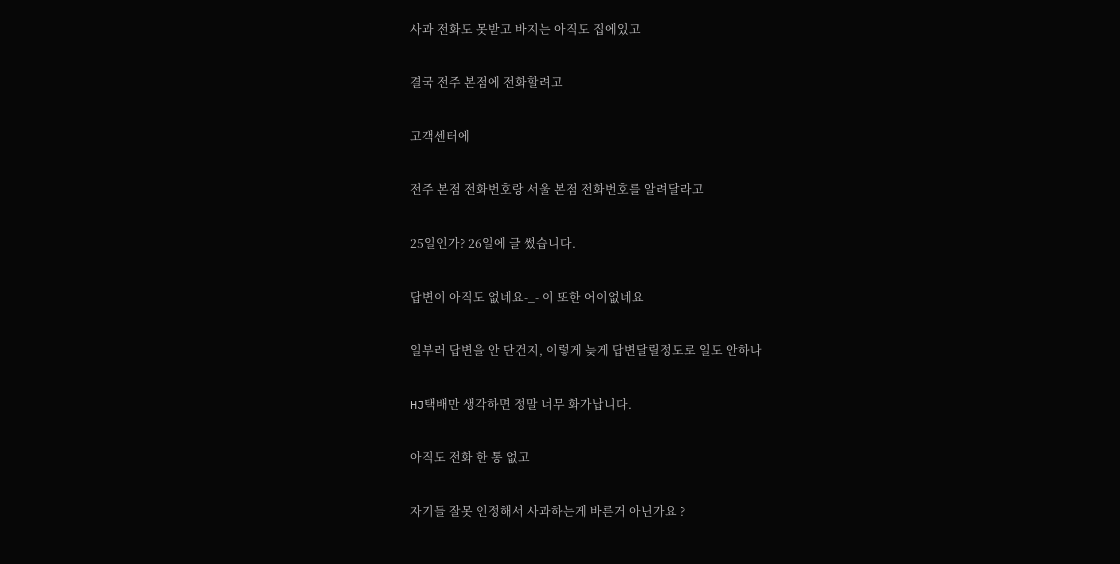사과 전화도 못받고 바지는 아직도 집에있고

결국 전주 본점에 전화할려고

고객센터에

전주 본점 전화번호랑 서울 본점 전화번호를 알려달라고

25일인가? 26일에 글 썼습니다.

답변이 아직도 없네요-_- 이 또한 어이없네요

일부러 답변을 안 단건지, 이렇게 늦게 답변달릴정도로 일도 안하나

HJ택배만 생각하면 정말 너무 화가납니다.

아직도 전화 한 통 없고

자기들 잘못 인정해서 사과하는게 바른거 아닌가요 ?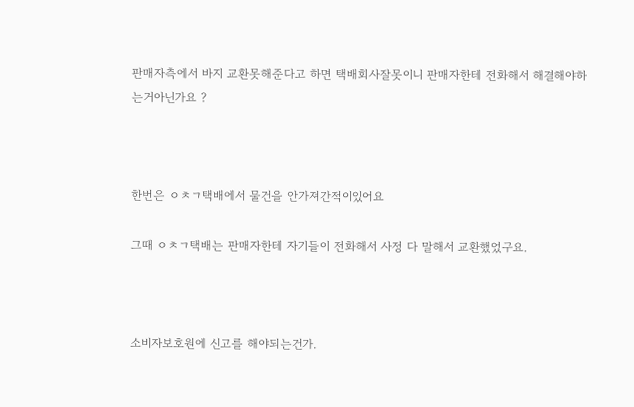판매자측에서 바지 교환못해준다고 하면 택배회사잘못이니 판매자한테 전화해서 해결해야하는거아닌가요 ?



한번은 ㅇㅊㄱ택배에서 물건을 안가져간적이있어요

그때 ㅇㅊㄱ택배는 판매자한테 자기들이 전화해서 사정 다 말해서 교환했었구요.



소비자보호원에 신고를 해야되는건가.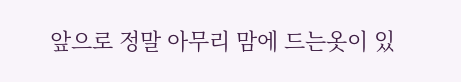앞으로 정말 아무리 맘에 드는옷이 있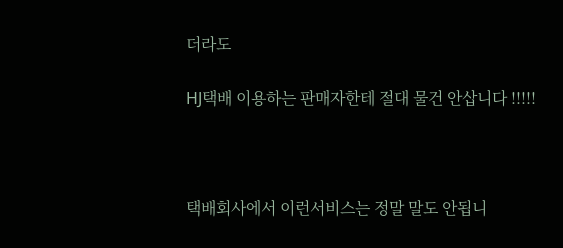더라도

HJ택배 이용하는 판매자한테 절대 물건 안삽니다 !!!!!



택배회사에서 이런서비스는 정말 말도 안됩니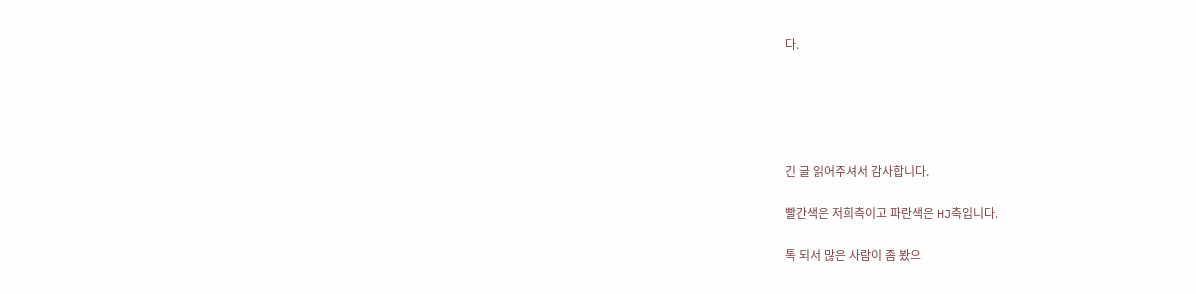다.





긴 글 읽어주셔서 감사합니다.

빨간색은 저희측이고 파란색은 HJ측입니다.

톡 되서 많은 사람이 좀 봤으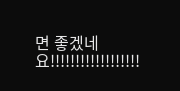면 좋겠네요!!!!!!!!!!!!!!!!!!